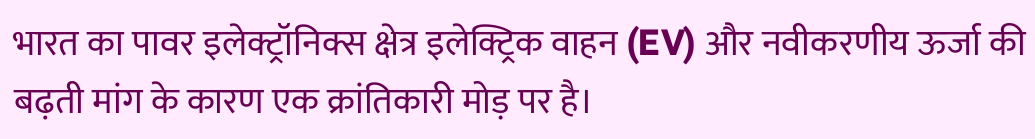भारत का पावर इलेक्ट्रॉनिक्स क्षेत्र इलेक्ट्रिक वाहन (EV) और नवीकरणीय ऊर्जा की बढ़ती मांग के कारण एक क्रांतिकारी मोड़ पर है।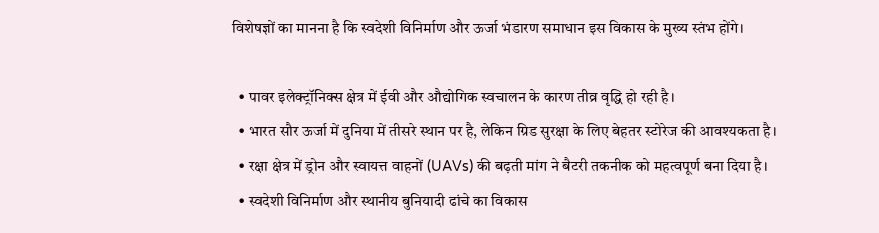विशेषज्ञों का मानना है कि स्वदेशी विनिर्माण और ऊर्जा भंडारण समाधान इस विकास के मुख्य स्तंभ होंगे।

  • पावर इलेक्ट्रॉनिक्स क्षेत्र में ईवी और औद्योगिक स्वचालन के कारण तीव्र वृद्धि हो रही है।
  • भारत सौर ऊर्जा में दुनिया में तीसरे स्थान पर है, लेकिन ग्रिड सुरक्षा के लिए बेहतर स्टोरेज की आवश्यकता है।
  • रक्षा क्षेत्र में ड्रोन और स्वायत्त वाहनों (UAVs) की बढ़ती मांग ने बैटरी तकनीक को महत्वपूर्ण बना दिया है।
  • स्वदेशी विनिर्माण और स्थानीय बुनियादी ढांचे का विकास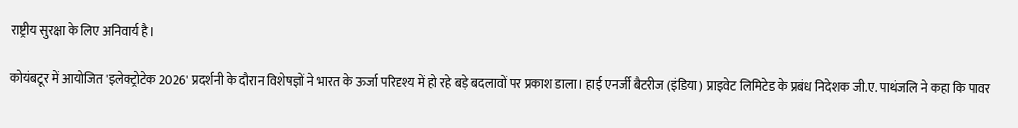राष्ट्रीय सुरक्षा के लिए अनिवार्य है।

कोयंबटूर में आयोजित 'इलेक्ट्रोटेक 2026' प्रदर्शनी के दौरान विशेषज्ञों ने भारत के ऊर्जा परिदृश्य में हो रहे बड़े बदलावों पर प्रकाश डाला। हाई एनर्जी बैटरीज (इंडिया) प्राइवेट लिमिटेड के प्रबंध निदेशक जी.ए. पाथंजलि ने कहा कि पावर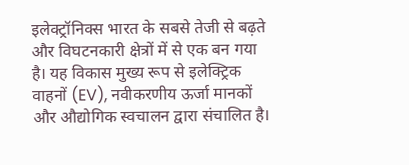इलेक्ट्रॉनिक्स भारत के सबसे तेजी से बढ़ते और विघटनकारी क्षेत्रों में से एक बन गया है। यह विकास मुख्य रूप से इलेक्ट्रिक वाहनों (EV), नवीकरणीय ऊर्जा मानकों और औद्योगिक स्वचालन द्वारा संचालित है।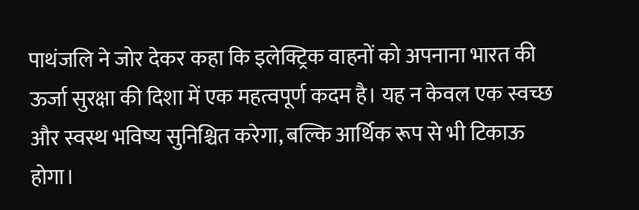पाथंजलि ने जोर देकर कहा कि इलेक्ट्रिक वाहनों को अपनाना भारत की ऊर्जा सुरक्षा की दिशा में एक महत्वपूर्ण कदम है। यह न केवल एक स्वच्छ और स्वस्थ भविष्य सुनिश्चित करेगा, बल्कि आर्थिक रूप से भी टिकाऊ होगा।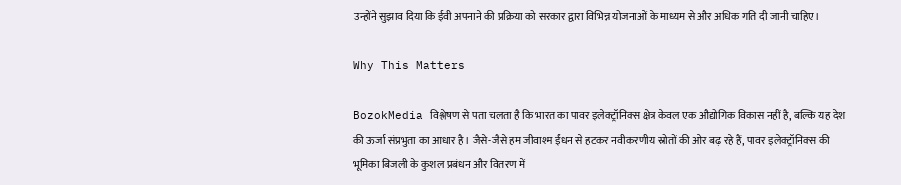उन्होंने सुझाव दिया कि ईवी अपनाने की प्रक्रिया को सरकार द्वारा विभिन्न योजनाओं के माध्यम से और अधिक गति दी जानी चाहिए।

Why This Matters

BozokMedia विश्लेषण से पता चलता है कि भारत का पावर इलेक्ट्रॉनिक्स क्षेत्र केवल एक औद्योगिक विकास नहीं है, बल्कि यह देश की ऊर्जा संप्रभुता का आधार है। जैसे-जैसे हम जीवाश्म ईंधन से हटकर नवीकरणीय स्रोतों की ओर बढ़ रहे हैं, पावर इलेक्ट्रॉनिक्स की भूमिका बिजली के कुशल प्रबंधन और वितरण में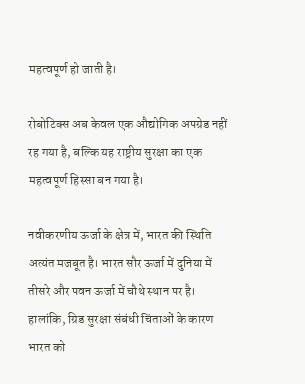महत्वपूर्ण हो जाती है।

रोबोटिक्स अब केवल एक औद्योगिक अपग्रेड नहीं रह गया है, बल्कि यह राष्ट्रीय सुरक्षा का एक महत्वपूर्ण हिस्सा बन गया है।

नवीकरणीय ऊर्जा के क्षेत्र में, भारत की स्थिति अत्यंत मजबूत है। भारत सौर ऊर्जा में दुनिया में तीसरे और पवन ऊर्जा में चौथे स्थान पर है। हालांकि, ग्रिड सुरक्षा संबंधी चिंताओं के कारण भारत को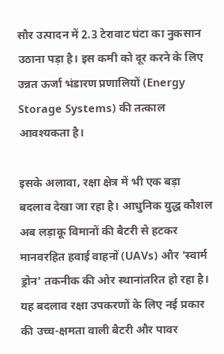सौर उत्पादन में 2.3 टेरावाट घंटा का नुकसान उठाना पड़ा है। इस कमी को दूर करने के लिए उन्नत ऊर्जा भंडारण प्रणालियों (Energy Storage Systems) की तत्काल आवश्यकता है।

इसके अलावा, रक्षा क्षेत्र में भी एक बड़ा बदलाव देखा जा रहा है। आधुनिक युद्ध कौशल अब लड़ाकू विमानों की बैटरी से हटकर मानवरहित हवाई वाहनों (UAVs) और 'स्वार्म ड्रोन' तकनीक की ओर स्थानांतरित हो रहा है। यह बदलाव रक्षा उपकरणों के लिए नई प्रकार की उच्च-क्षमता वाली बैटरी और पावर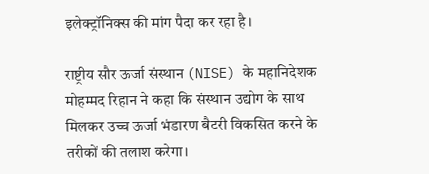इलेक्ट्रॉनिक्स की मांग पैदा कर रहा है।

राष्ट्रीय सौर ऊर्जा संस्थान (NISE) के महानिदेशक मोहम्मद रिहान ने कहा कि संस्थान उद्योग के साथ मिलकर उच्च ऊर्जा भंडारण बैटरी विकसित करने के तरीकों की तलाश करेगा।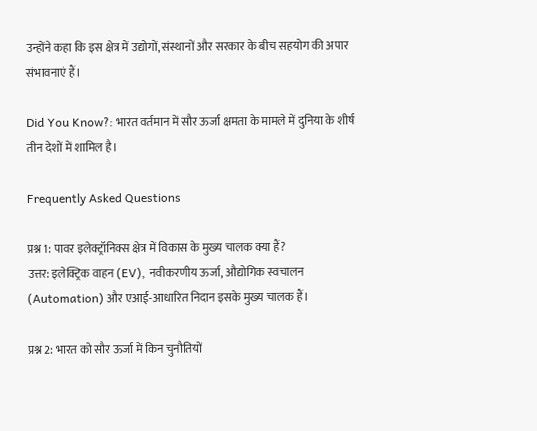उन्होंने कहा कि इस क्षेत्र में उद्योगों, संस्थानों और सरकार के बीच सहयोग की अपार संभावनाएं हैं।

Did You Know?: भारत वर्तमान में सौर ऊर्जा क्षमता के मामले में दुनिया के शीर्ष तीन देशों में शामिल है।

Frequently Asked Questions

प्रश्न 1: पावर इलेक्ट्रॉनिक्स क्षेत्र में विकास के मुख्य चालक क्या हैं?
उत्तर: इलेक्ट्रिक वाहन (EV), नवीकरणीय ऊर्जा, औद्योगिक स्वचालन (Automation) और एआई-आधारित निदान इसके मुख्य चालक हैं।

प्रश्न 2: भारत को सौर ऊर्जा में किन चुनौतियों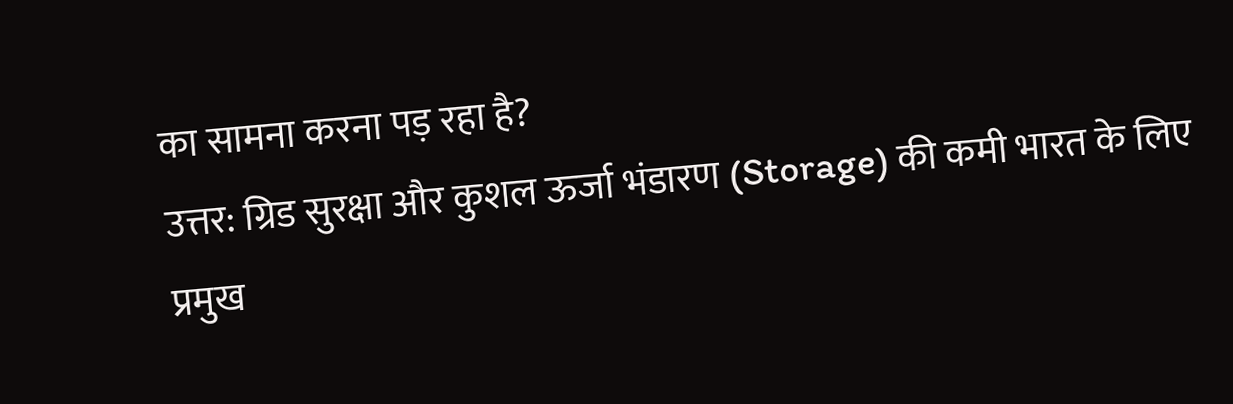का सामना करना पड़ रहा है?
उत्तर: ग्रिड सुरक्षा और कुशल ऊर्जा भंडारण (Storage) की कमी भारत के लिए प्रमुख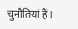चुनौतियां हैं।